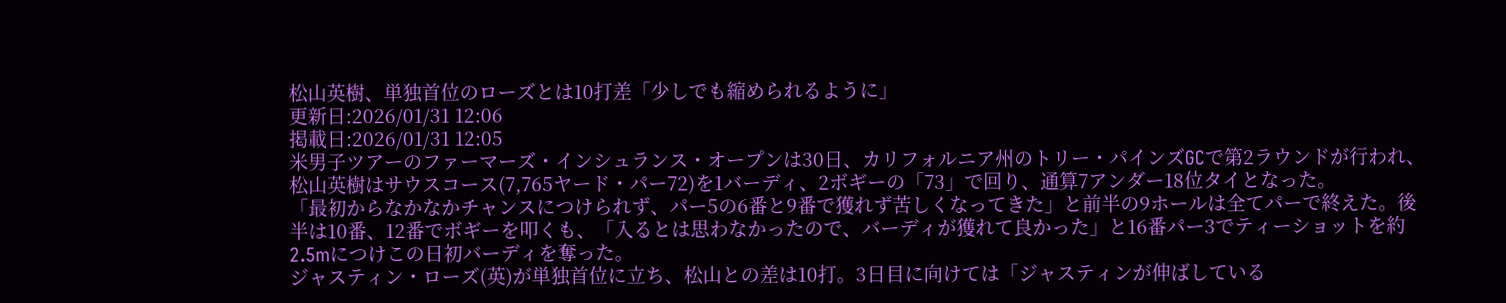松山英樹、単独首位のローズとは10打差「少しでも縮められるように」
更新日:2026/01/31 12:06
掲載日:2026/01/31 12:05
米男子ツアーのファーマーズ・インシュランス・オープンは30日、カリフォルニア州のトリー・パインズGCで第2ラウンドが行われ、松山英樹はサウスコース(7,765ヤード・パー72)を1バーディ、2ボギーの「73」で回り、通算7アンダー18位タイとなった。
「最初からなかなかチャンスにつけられず、パー5の6番と9番で獲れず苦しくなってきた」と前半の9ホールは全てパーで終えた。後半は10番、12番でボギーを叩くも、「入るとは思わなかったので、バーディが獲れて良かった」と16番パー3でティーショットを約2.5mにつけこの日初バーディを奪った。
ジャスティン・ローズ(英)が単独首位に立ち、松山との差は10打。3日目に向けては「ジャスティンが伸ばしている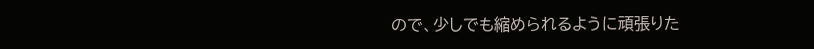ので、少しでも縮められるように頑張りた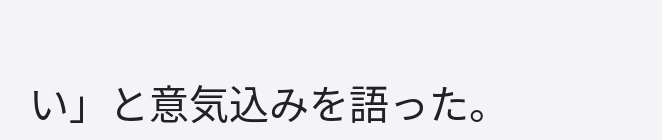い」と意気込みを語った。